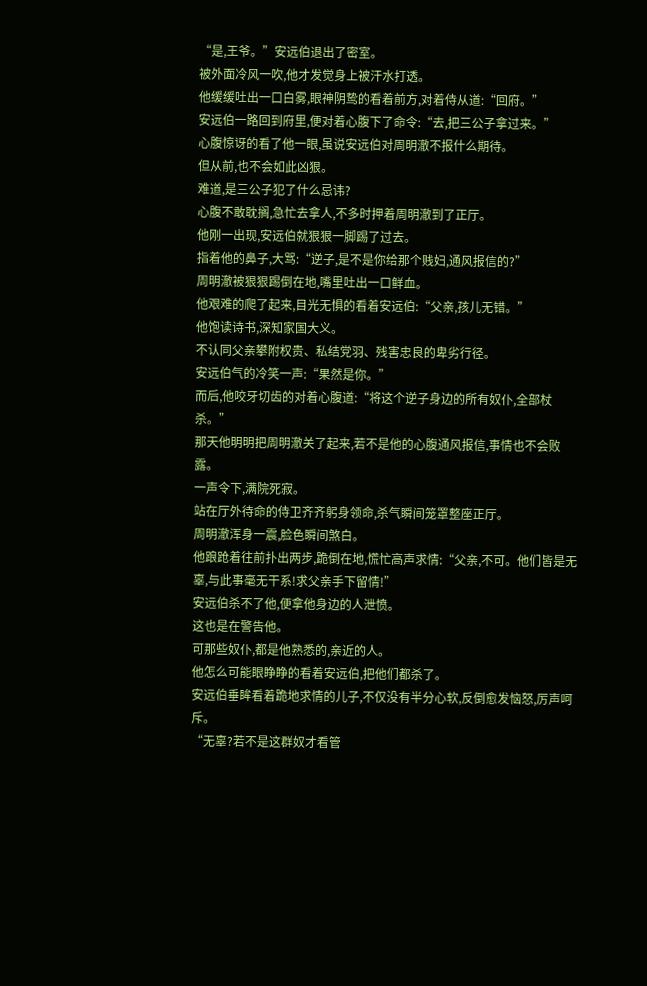“是,王爷。”安远伯退出了密室。
被外面冷风一吹,他才发觉身上被汗水打透。
他缓缓吐出一口白雾,眼神阴鸷的看着前方,对着侍从道:“回府。”
安远伯一路回到府里,便对着心腹下了命令:“去,把三公子拿过来。”
心腹惊讶的看了他一眼,虽说安远伯对周明澈不报什么期待。
但从前,也不会如此凶狠。
难道,是三公子犯了什么忌讳?
心腹不敢耽搁,急忙去拿人,不多时押着周明澈到了正厅。
他刚一出现,安远伯就狠狠一脚踢了过去。
指着他的鼻子,大骂:“逆子,是不是你给那个贱妇,通风报信的?”
周明澈被狠狠踢倒在地,嘴里吐出一口鲜血。
他艰难的爬了起来,目光无惧的看着安远伯:“父亲,孩儿无错。”
他饱读诗书,深知家国大义。
不认同父亲攀附权贵、私结党羽、残害忠良的卑劣行径。
安远伯气的冷笑一声:“果然是你。”
而后,他咬牙切齿的对着心腹道:“将这个逆子身边的所有奴仆,全部杖杀。”
那天他明明把周明澈关了起来,若不是他的心腹通风报信,事情也不会败露。
一声令下,满院死寂。
站在厅外待命的侍卫齐齐躬身领命,杀气瞬间笼罩整座正厅。
周明澈浑身一震,脸色瞬间煞白。
他踉跄着往前扑出两步,跪倒在地,慌忙高声求情:“父亲,不可。他们皆是无辜,与此事毫无干系!求父亲手下留情!”
安远伯杀不了他,便拿他身边的人泄愤。
这也是在警告他。
可那些奴仆,都是他熟悉的,亲近的人。
他怎么可能眼睁睁的看着安远伯,把他们都杀了。
安远伯垂眸看着跪地求情的儿子,不仅没有半分心软,反倒愈发恼怒,厉声呵斥。
“无辜?若不是这群奴才看管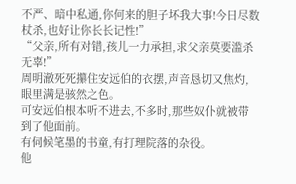不严、暗中私通,你何来的胆子坏我大事!今日尽数杖杀,也好让你长长记性!”
“父亲,所有对错,孩儿一力承担,求父亲莫要滥杀无辜!”
周明澈死死攥住安远伯的衣摆,声音恳切又焦灼,眼里满是骇然之色。
可安远伯根本听不进去,不多时,那些奴仆就被带到了他面前。
有伺候笔墨的书童,有打理院落的杂役。
他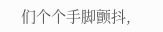们个个手脚颤抖,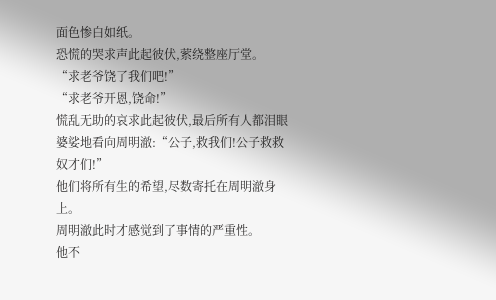面色惨白如纸。
恐慌的哭求声此起彼伏,萦绕整座厅堂。
“求老爷饶了我们吧!”
“求老爷开恩,饶命!”
慌乱无助的哀求此起彼伏,最后所有人都泪眼婆娑地看向周明澈:“公子,救我们!公子救救奴才们!”
他们将所有生的希望,尽数寄托在周明澈身上。
周明澈此时才感觉到了事情的严重性。
他不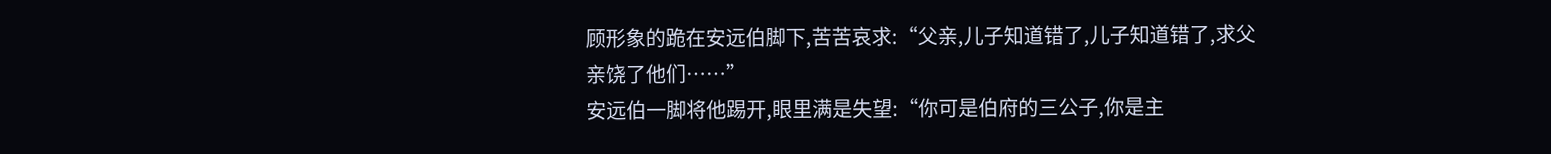顾形象的跪在安远伯脚下,苦苦哀求:“父亲,儿子知道错了,儿子知道错了,求父亲饶了他们……”
安远伯一脚将他踢开,眼里满是失望:“你可是伯府的三公子,你是主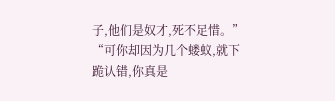子,他们是奴才,死不足惜。”
“可你却因为几个蝼蚁,就下跪认错,你真是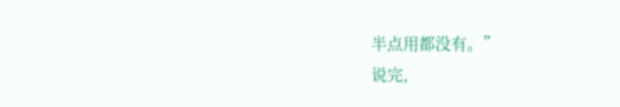半点用都没有。”
说完,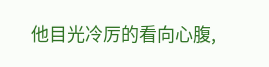他目光冷厉的看向心腹,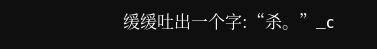缓缓吐出一个字:“杀。”_c